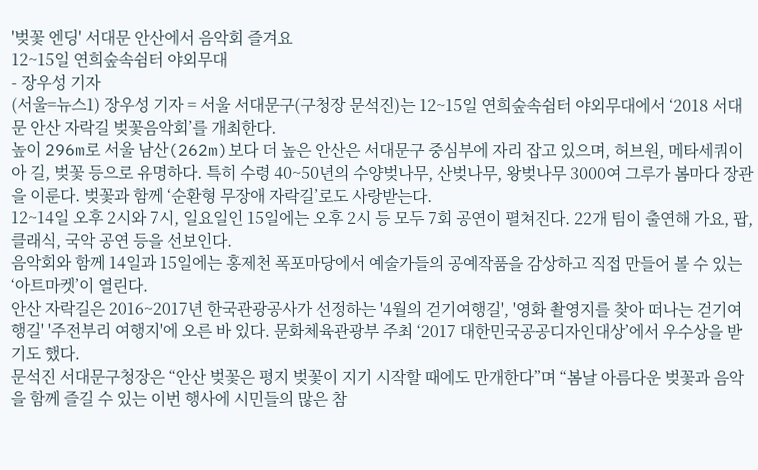'벚꽃 엔딩' 서대문 안산에서 음악회 즐겨요
12~15일 연희숲속쉼터 야외무대
- 장우성 기자
(서울=뉴스1) 장우성 기자 = 서울 서대문구(구청장 문석진)는 12~15일 연희숲속쉼터 야외무대에서 ‘2018 서대문 안산 자락길 벚꽃음악회’를 개최한다.
높이 296m로 서울 남산(262m)보다 더 높은 안산은 서대문구 중심부에 자리 잡고 있으며, 허브원, 메타세쿼이아 길, 벚꽃 등으로 유명하다. 특히 수령 40~50년의 수양벚나무, 산벚나무, 왕벚나무 3000여 그루가 봄마다 장관을 이룬다. 벚꽃과 함께 ‘순환형 무장애 자락길’로도 사랑받는다.
12~14일 오후 2시와 7시, 일요일인 15일에는 오후 2시 등 모두 7회 공연이 펼쳐진다. 22개 팀이 출연해 가요, 팝, 클래식, 국악 공연 등을 선보인다.
음악회와 함께 14일과 15일에는 홍제천 폭포마당에서 예술가들의 공예작품을 감상하고 직접 만들어 볼 수 있는 ‘아트마켓’이 열린다.
안산 자락길은 2016~2017년 한국관광공사가 선정하는 '4월의 걷기여행길', '영화 촬영지를 찾아 떠나는 걷기여행길' '주전부리 여행지'에 오른 바 있다. 문화체육관광부 주최 ‘2017 대한민국공공디자인대상’에서 우수상을 받기도 했다.
문석진 서대문구청장은 “안산 벚꽃은 평지 벚꽃이 지기 시작할 때에도 만개한다”며 “봄날 아름다운 벚꽃과 음악을 함께 즐길 수 있는 이번 행사에 시민들의 많은 참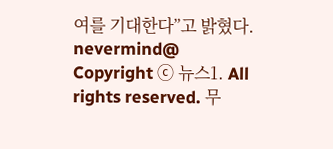여를 기대한다”고 밝혔다.
nevermind@
Copyright ⓒ 뉴스1. All rights reserved. 무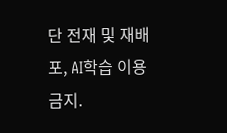단 전재 및 재배포, AI학습 이용금지.